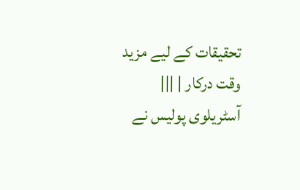تحقیقات کے لیے مزید وقت درکار | |||
آسٹریلوی پولیس نے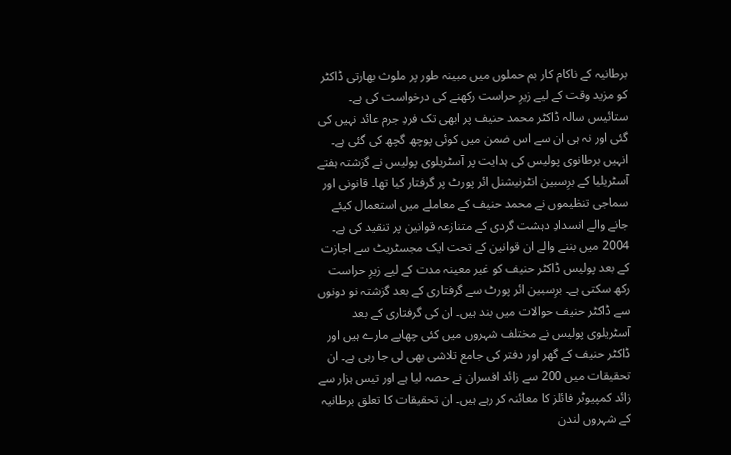برطانیہ کے ناکام کار بم حملوں میں مبینہ طور پر ملوث بھارتی ڈاکٹر کو مزید وقت کے لیے زیرِ حراست رکھنے کی درخواست کی ہے۔ ستائیس سالہ ڈاکٹر محمد حنیف پر ابھی تک فردِ جرم عائد نہیں کی گئی اور نہ ہی ان سے اس ضمن میں کوئی پوچھ گچھ کی گئی ہے۔ انہیں برطانوی پولیس کی ہدایت پر آسٹریلوی پولیس نے گزشتہ ہفتے آسٹریلیا کے برِسبین انٹرنیشنل ائر پورٹ پر گرفتار کیا تھا۔ قانونی اور سماجی تنظیموں نے محمد حنیف کے معاملے میں استعمال کیئے جانے والے انسدادِ دہشت گردی کے متنازعہ قوانین پر تنقید کی ہے۔ 2004 میں بننے والے ان قوانین کے تحت ایک مجسٹریٹ سے اجازت کے بعد پولیس ڈاکٹر حنیف کو غیر معینہ مدت کے لیے زیرِ حراست رکھ سکتی ہے۔ برِسبین ائر پورٹ سے گرفتاری کے بعد گزشتہ نو دونوں سے ڈاکٹر حنیف حوالات میں بند ہیں۔ ان کی گرفتاری کے بعد آسٹریلوی پولیس نے مختلف شہروں میں کئی چھاپے مارے ہیں اور ڈاکٹر حنیف کے گھر اور دفتر کی جامع تلاشی بھی لی جا رہی ہے۔ ان تحقیقات میں 200 سے زائد افسران نے حصہ لیا ہے اور تیس ہزار سے زائد کمپیوٹر فائلز کا معائنہ کر رہے ہیں۔ ان تحقیقات کا تعلق برطانیہ کے شہروں لندن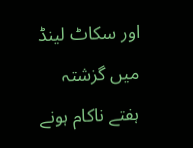اور سکاٹ لینڈ میں گزشتہ ہفتے ناکام ہونے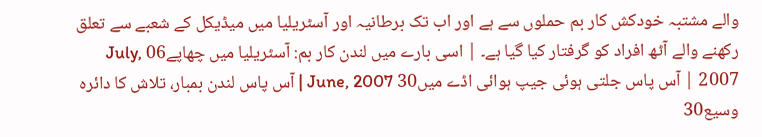والے مشتبہ خودکش کار بم حملوں سے ہے اور اب تک برطانیہ اور آسٹریلیا میں میڈیکل کے شعبے سے تعلق رکھنے والے آٹھ افراد کو گرفتار کیا گیا ہے۔ | اسی بارے میں لندن کار بم: آسٹریلیا میں چھاپے06 July, 2007 | آس پاس جلتی ہوئی جیپ ہوائی اڈے میں30 June, 2007 | آس پاس لندن بمبار، تلاش کا دائرہ وسیع30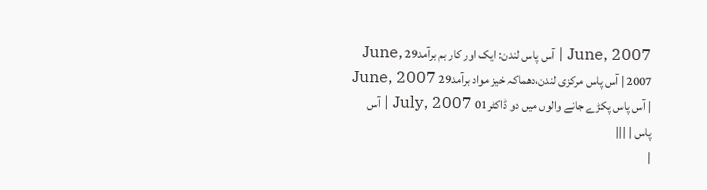June, 2007 | آس پاس لندن: ایک اور کار بم برآمد29 June, 2007 | آس پاس مرکزی لندن،دھماکہ خیز مواد برآمد29 June, 2007 | آس پاس پکڑے جانے والوں میں دو ڈاکٹر01 July, 2007 | آس پاس | |||
|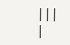|||
|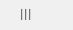|||